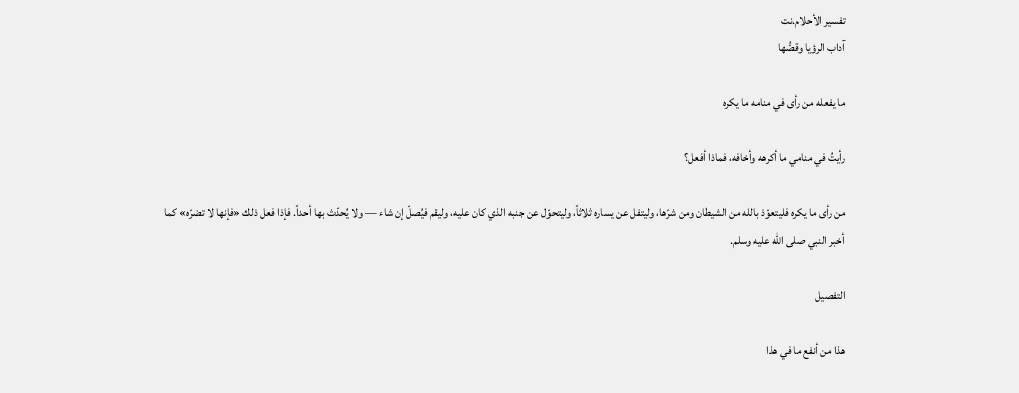تفسير الأحلام.نت
آداب الرؤيا وقصُّها

ما يفعله من رأى في منامه ما يكره

رأيتُ في منامي ما أكرهه وأخافه، فماذا أفعل؟

من رأى ما يكره فليتعوّذ بالله من الشيطان ومن شرّها، وليتفل عن يساره ثلاثاً، وليتحوّل عن جنبه الذي كان عليه، وليقم فيُصلّ إن شاء — ولا يُحدّث بها أحداً. فإذا فعل ذلك «فإنها لا تضرّه» كما أخبر النبي صلى الله عليه وسلم.

التفصيل

هذا من أنفع ما في هذا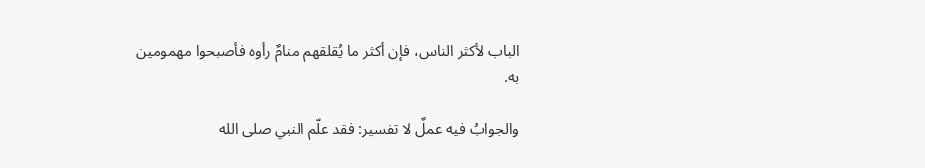الباب لأكثر الناس، فإن أكثر ما يُقلقهم منامٌ رأوه فأصبحوا مهمومين به.

والجوابُ فيه عملٌ لا تفسير: فقد علّم النبي صلى الله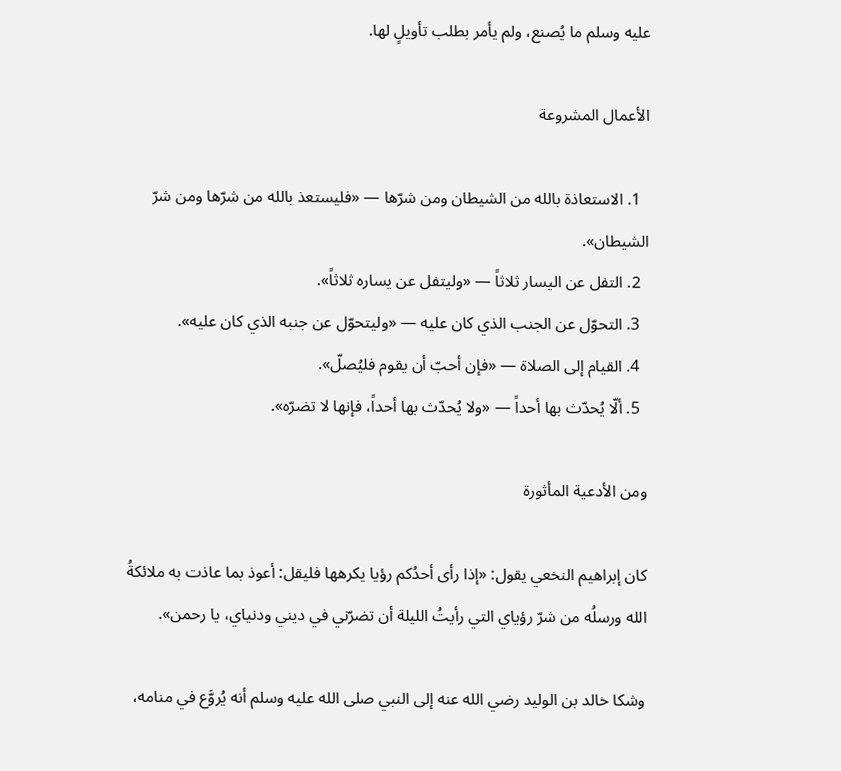عليه وسلم ما يُصنع، ولم يأمر بطلب تأويلٍ لها.

الأعمال المشروعة

  1. الاستعاذة بالله من الشيطان ومن شرّها — «فليستعذ بالله من شرّها ومن شرّ الشيطان».
  2. التفل عن اليسار ثلاثاً — «وليتفل عن يساره ثلاثاً».
  3. التحوّل عن الجنب الذي كان عليه — «وليتحوّل عن جنبه الذي كان عليه».
  4. القيام إلى الصلاة — «فإن أحبّ أن يقوم فليُصلّ».
  5. ألّا يُحدّث بها أحداً — «ولا يُحدّث بها أحداً، فإنها لا تضرّه».

ومن الأدعية المأثورة

كان إبراهيم النخعي يقول: «إذا رأى أحدُكم رؤيا يكرهها فليقل: أعوذ بما عاذت به ملائكةُ الله ورسلُه من شرّ رؤياي التي رأيتُ الليلة أن تضرّني في ديني ودنياي، يا رحمن».

وشكا خالد بن الوليد رضي الله عنه إلى النبي صلى الله عليه وسلم أنه يُروَّع في منامه،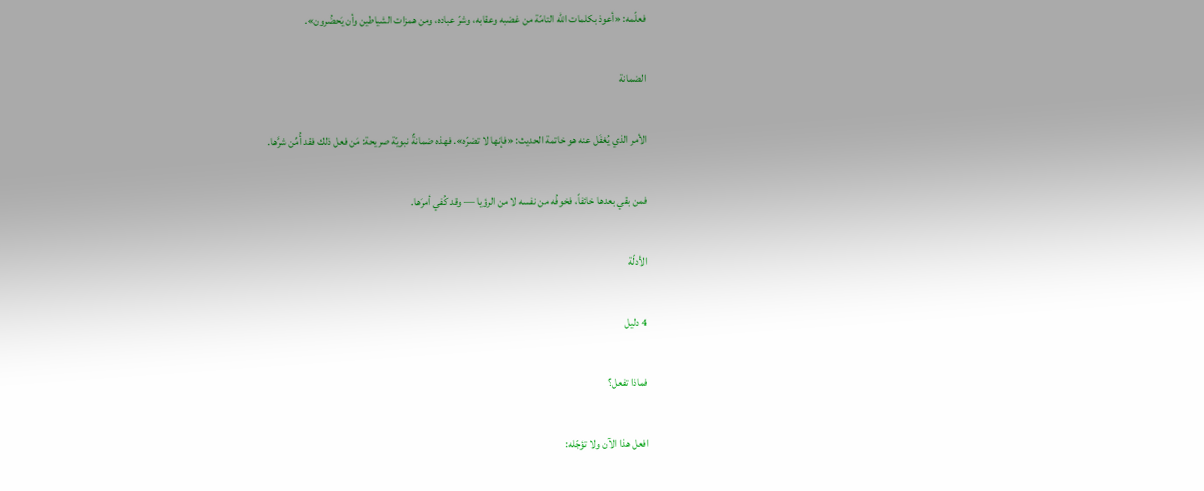فعلّمه: «أعوذ بكلمات الله التامّة من غضبه وعقابه، وشرّ عباده، ومن همزات الشياطين وأن يَحضُرون».

الضمانة

الأمر الذي يُغفَل عنه هو خاتمة الحديث: «فإنها لا تضرّه». فهذه ضمانةٌ نبويّة صريحة: مَن فعل ذلك فقد أُمِّن شرَّها.

فمن بقي بعدها خائفاً، فخوفُه من نفسه لا من الرؤيا — وقد كُفي أمرَها.

الأدلّة

4 دليل

فماذا تفعل؟

افعل هذا الآن ولا تؤجّله: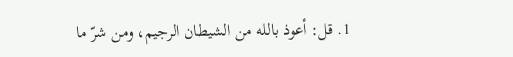1. قل: أعوذ بالله من الشيطان الرجيم، ومن شرّ ما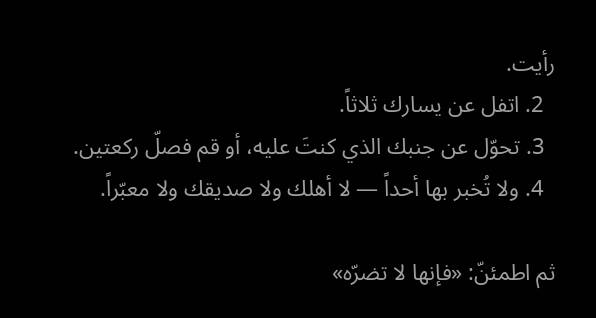رأيت.
  2. اتفل عن يسارك ثلاثاً.
  3. تحوّل عن جنبك الذي كنتَ عليه، أو قم فصلّ ركعتين.
  4. ولا تُخبر بها أحداً — لا أهلك ولا صديقك ولا معبّراً.

ثم اطمئنّ: «فإنها لا تضرّه»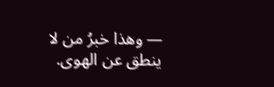— وهذا خبرُ من لا ينطق عن الهوى.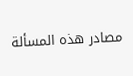مصادر هذه المسألة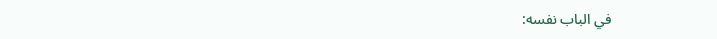في الباب نفسه: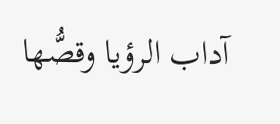آداب الرؤيا وقصُّها